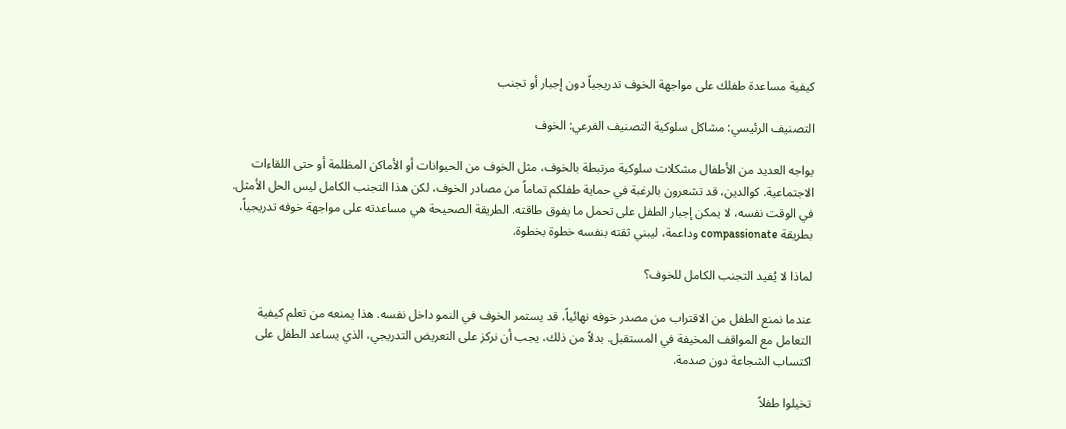كيفية مساعدة طفلك على مواجهة الخوف تدريجياً دون إجبار أو تجنب

التصنيف الرئيسي: مشاكل سلوكية التصنيف الفرعي: الخوف

يواجه العديد من الأطفال مشكلات سلوكية مرتبطة بالخوف، مثل الخوف من الحيوانات أو الأماكن المظلمة أو حتى اللقاءات الاجتماعية. كوالدين، قد تشعرون بالرغبة في حماية طفلكم تماماً من مصادر الخوف، لكن هذا التجنب الكامل ليس الحل الأمثل. في الوقت نفسه، لا يمكن إجبار الطفل على تحمل ما يفوق طاقته. الطريقة الصحيحة هي مساعدته على مواجهة خوفه تدريجياً، بطريقة compassionate وداعمة، ليبني ثقته بنفسه خطوة بخطوة.

لماذا لا يُفيد التجنب الكامل للخوف؟

عندما نمنع الطفل من الاقتراب من مصدر خوفه نهائياً، قد يستمر الخوف في النمو داخل نفسه. هذا يمنعه من تعلم كيفية التعامل مع المواقف المخيفة في المستقبل. بدلاً من ذلك، يجب أن نركز على التعريض التدريجي، الذي يساعد الطفل على اكتساب الشجاعة دون صدمة.

تخيلوا طفلاً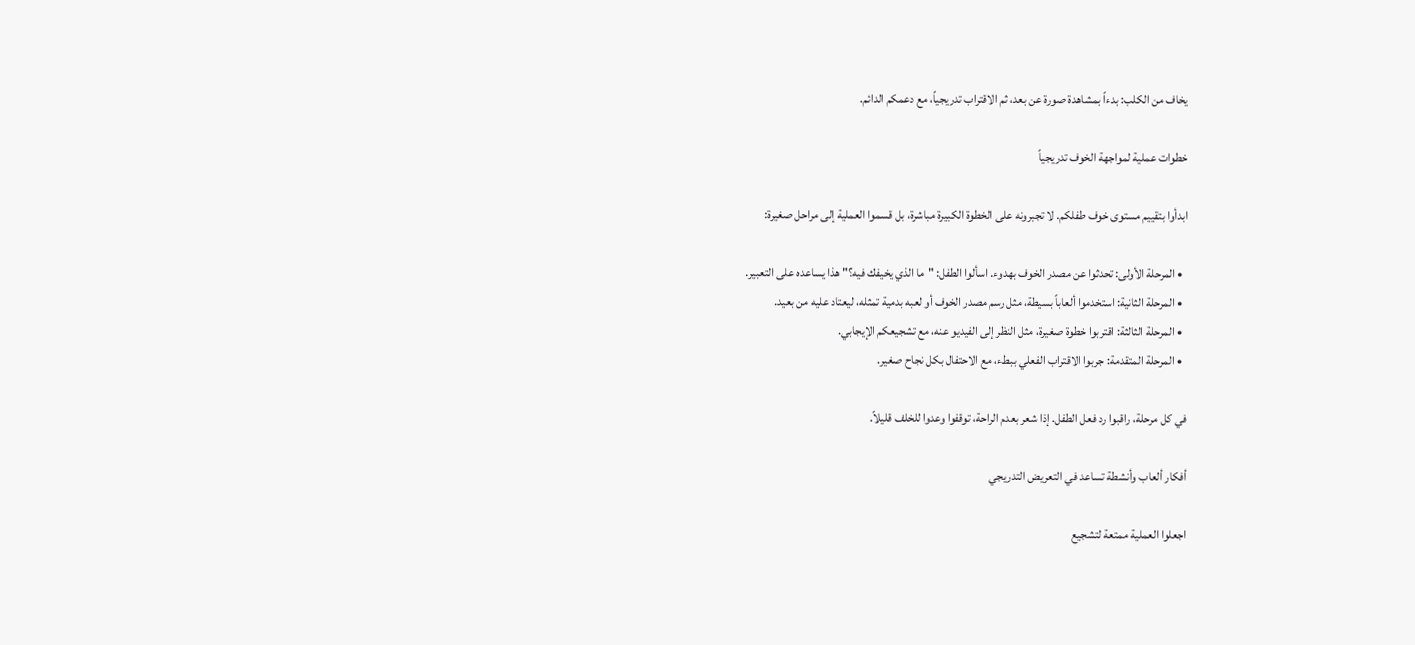يخاف من الكلب: بدءاً بمشاهدة صورة عن بعد، ثم الاقتراب تدريجياً، مع دعمكم الدائم.

خطوات عملية لمواجهة الخوف تدريجياً

ابدأوا بتقييم مستوى خوف طفلكم. لا تجبرونه على الخطوة الكبيرة مباشرة، بل قسموا العملية إلى مراحل صغيرة:

  • المرحلة الأولى: تحدثوا عن مصدر الخوف بهدوء. اسألوا الطفل: "ما الذي يخيفك فيه؟" هذا يساعده على التعبير.
  • المرحلة الثانية: استخدموا ألعاباً بسيطة، مثل رسم مصدر الخوف أو لعبه بدمية تمثله، ليعتاد عليه من بعيد.
  • المرحلة الثالثة: اقتربوا خطوة صغيرة، مثل النظر إلى الفيديو عنه، مع تشجيعكم الإيجابي.
  • المرحلة المتقدمة: جربوا الاقتراب الفعلي ببطء، مع الاحتفال بكل نجاح صغير.

في كل مرحلة، راقبوا رد فعل الطفل. إذا شعر بعدم الراحة، توقفوا وعدوا للخلف قليلاً.

أفكار ألعاب وأنشطة تساعد في التعريض التدريجي

اجعلوا العملية ممتعة لتشجيع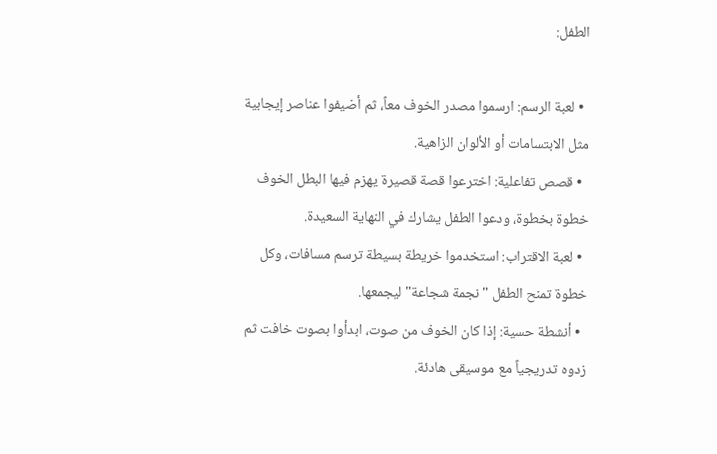الطفل:

  • لعبة الرسم: ارسموا مصدر الخوف معاً، ثم أضيفوا عناصر إيجابية مثل الابتسامات أو الألوان الزاهية.
  • قصص تفاعلية: اخترعوا قصة قصيرة يهزم فيها البطل الخوف خطوة بخطوة، ودعوا الطفل يشارك في النهاية السعيدة.
  • لعبة الاقتراب: استخدموا خريطة بسيطة ترسم مسافات، وكل خطوة تمنح الطفل "نجمة شجاعة" ليجمعها.
  • أنشطة حسية: إذا كان الخوف من صوت، ابدأوا بصوت خافت ثم زدوه تدريجياً مع موسيقى هادئة.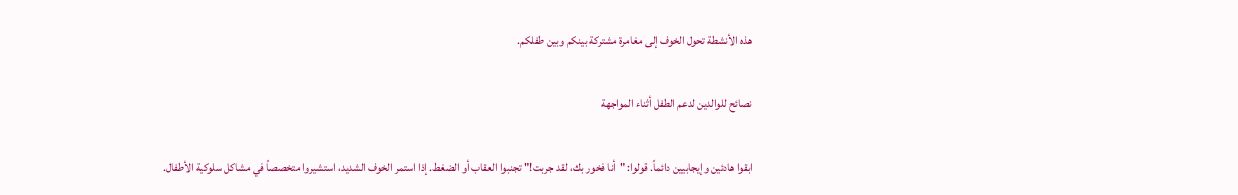هذه الأنشطة تحول الخوف إلى مغامرة مشتركة بينكم وبين طفلكم.

نصائح للوالدين لدعم الطفل أثناء المواجهة

ابقوا هادئين وإيجابيين دائماً. قولوا: "أنا فخور بك، لقد جربت!" تجنبوا العقاب أو الضغط. إذا استمر الخوف الشديد، استشيروا متخصصاً في مشاكل سلوكية الأطفال.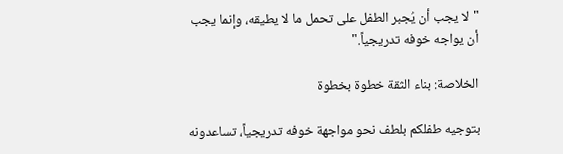"لا يجب أن يُجبر الطفل على تحمل ما لا يطيقه، وإنما يجب أن يواجه خوفه تدريجياً."

الخلاصة: بناء الثقة خطوة بخطوة

بتوجيه طفلكم بلطف نحو مواجهة خوفه تدريجياً، تساعدونه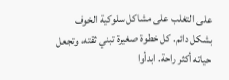على التغلب على مشاكل سلوكية الخوف بشكل دائم. كل خطوة صغيرة تبني ثقته، وتجعل حياته أكثر راحة. ابدأوا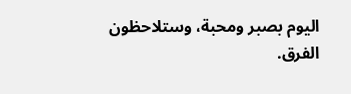اليوم بصبر ومحبة، وستلاحظون الفرق.